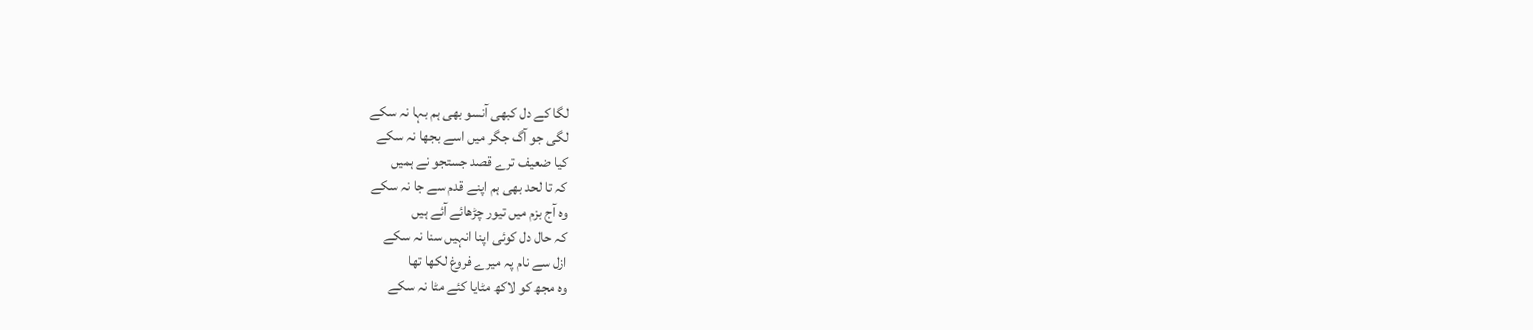لگا کے دل کبھی آنسو بھی ہم بہا نہ سکے
لگی جو آگ جگر میں اسے بجھا نہ سکے
کیا ضعیف ترے قصد جستجو نے ہمیں
کہ تا لحد بھی ہم اپنے قدم سے جا نہ سکے
وہ آج بزم میں تیور چڑھائے آئے ہیں
کہ حال دل کوئی اپنا انہیں سنا نہ سکے
ازل سے نام پہ میرے فروغ لکھا تھا
وہ مجھ کو لاکھ مٹایا کئے مٹا نہ سکے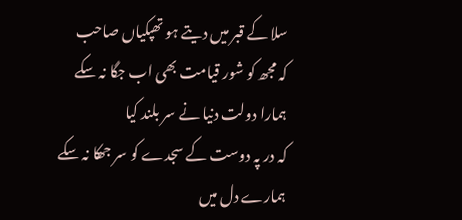سلا کے قبر میں دیتے ہو تھپکیاں صاحب
کہ مجھ کو شور قیامت بھی اب جگا نہ سکے
ہمارا دولت دنیا نے سر بلند کیا
کہ در پہ دوست کے سجدے کو سر جھکا نہ سکے
ہمارے دل میں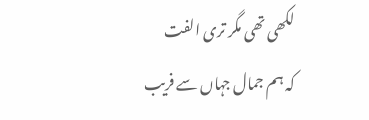لکھی تھی مگر تری الفت
کہ ہم جمال جہاں سے فریب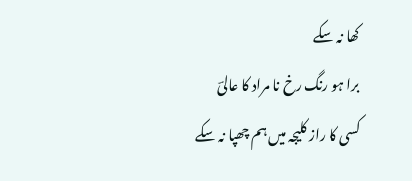کھا نہ سکے
برا ہو رنگ رخ نا مراد کا عالیؔ
کسی کا راز کلیجہ میں ہم چھپا نہ سکے